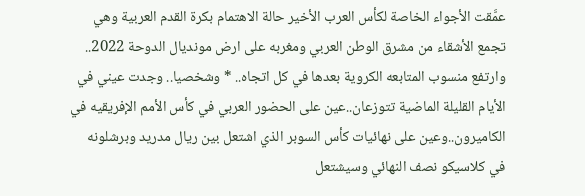عمَّقت الأجواء الخاصة لكأس العرب الأخير حالة الاهتمام بكرة القدم العربية وهي تجمع الأشقاء من مشرق الوطن العربي ومغربه على ارض مونديال الدوحة 2022.. وارتفع منسوب المتابعه الكروية بعدها في كل اتجاه.. * وشخصيا.. وجدت عيني في الأيام القليلة الماضية تتوزعان..عين على الحضور العربي في كأس الأمم الإفريقيه في الكاميرون..وعين على نهائيات كأس السوبر الذي اشتعل بين ريال مدريد وبرشلونه في كلاسيكو نصف النهائي وسيشتعل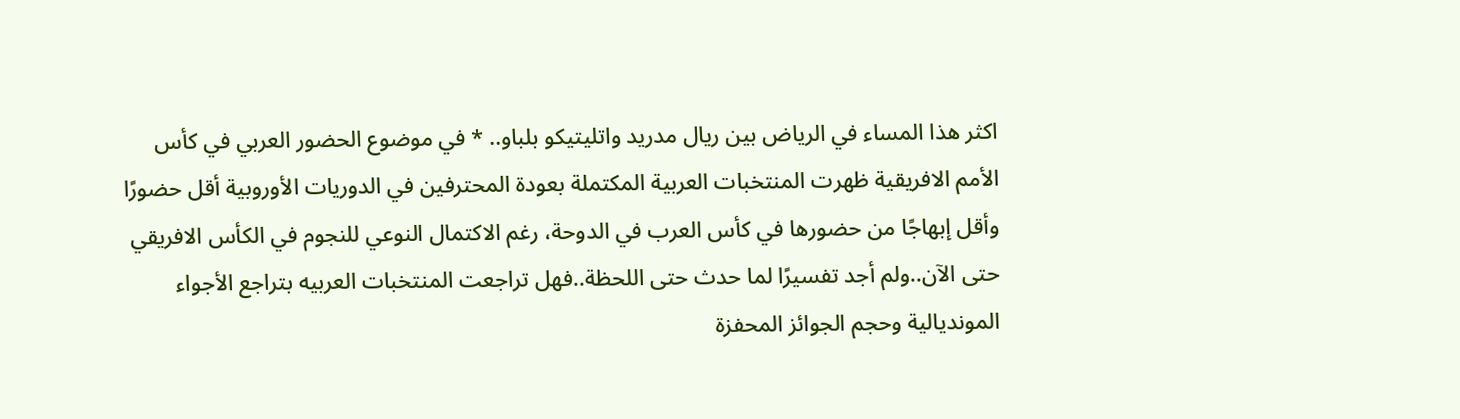اكثر هذا المساء في الرياض بين ريال مدريد واتليتيكو بلباو.. * في موضوع الحضور العربي في كأس الأمم الافريقية ظهرت المنتخبات العربية المكتملة بعودة المحترفين في الدوريات الأوروبية أقل حضورًا وأقل إبهاجًا من حضورها في كأس العرب في الدوحة، رغم الاكتمال النوعي للنجوم في الكأس الافريقي حتى الآن..ولم أجد تفسيرًا لما حدث حتى اللحظة..فهل تراجعت المنتخبات العربيه بتراجع الأجواء المونديالية وحجم الجوائز المحفزة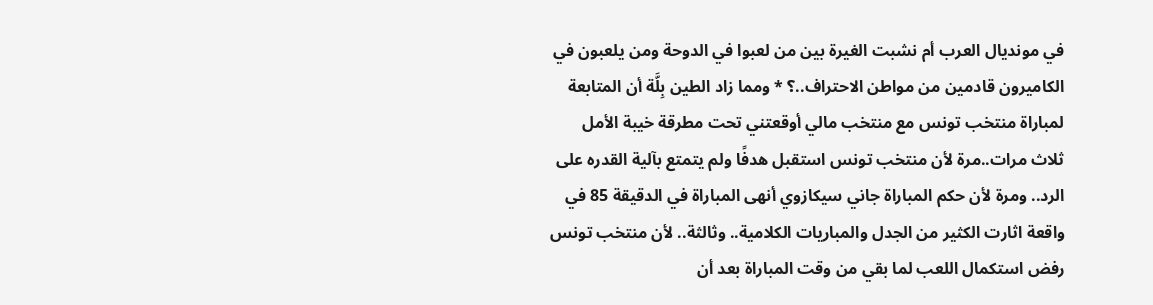في مونديال العرب أم نشبت الغيرة بين من لعبوا في الدوحة ومن يلعبون في الكاميرون قادمين من مواطن الاحتراف..؟ * ومما زاد الطين بِلَّة أن المتابعة لمباراة منتخب تونس مع منتخب مالي أوقعتني تحت مطرقة خيبة الأمل ثلاث مرات..مرة لأن منتخب تونس استقبل هدفًا ولم يتمتع بآلية القدره على الرد.. ومرة لأن حكم المباراة جاني سيكازوي أنهى المباراة في الدقيقة 85 في واقعة اثارت الكثير من الجدل والمباريات الكلامية.. وثالثة.. لأن منتخب تونس رفض استكمال اللعب لما بقي من وقت المباراة بعد أن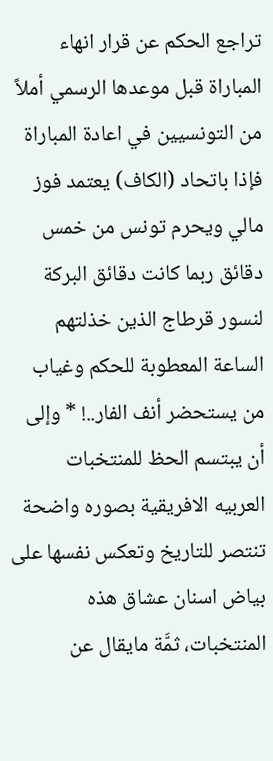تراجع الحكم عن قرار انهاء المباراة قبل موعدها الرسمي أملاً من التونسيين في اعادة المباراة فإذا باتحاد (الكاف) يعتمد فوز مالي ويحرم تونس من خمس دقائق ربما كانت دقائق البركة لنسور قرطاج الذين خذلتهم الساعة المعطوبة للحكم وغياب من يستحضر أنف الفار..! * وإلى أن يبتسم الحظ للمنتخبات العربيه الافريقية بصوره واضحة تنتصر للتاريخ وتعكس نفسها على بياض اسنان عشاق هذه المنتخبات، ثمَّة مايقال عن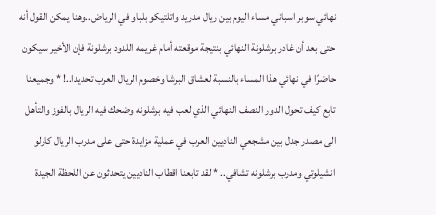نهائي سوبر اسباني مساء اليوم بين ريال مدريد واتلتيكو بلباو في الرياض..وهنا يمكن القول أنه حتى بعد أن غادر برشلونة النهائي بنتيجة موقعته أمام غريمه اللدود برشلونة فإن الأخير سيكون حاضرًا في نهائي هذا المساء بالنسبة لعشاق البرشا وخصوم الريال العرب تحديدا..! * وجميعنا تابع كيف تحول الدور النصف النهائي الذي لعب فيه برشلونه وضحك فيه الريال بالفوز والتأهل الى مصدر جدل بين مشجعي الناديين العرب في عملية مزايدة حتى على مدرب الريال كارلو انشيلوتي ومدرب برشلونه تشافي.. * لقد تابعنا اقطاب الناديين يتحدثون عن اللحظة الجيدة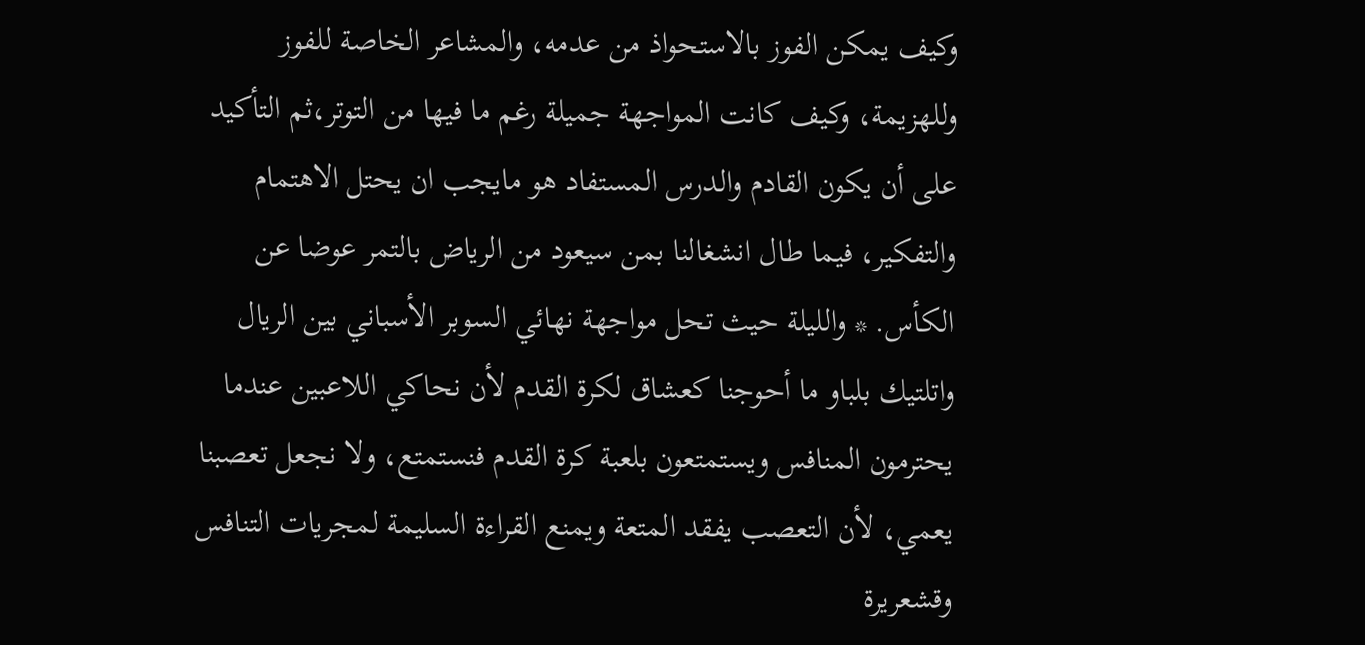وكيف يمكن الفوز بالاستحواذ من عدمه، والمشاعر الخاصة للفوز وللهزيمة، وكيف كانت المواجهة جميلة رغم ما فيها من التوتر،ثم التأكيد على أن يكون القادم والدرس المستفاد هو مايجب ان يحتل الاهتمام والتفكير، فيما طال انشغالنا بمن سيعود من الرياض بالتمر عوضا عن الكأس. * والليلة حيث تحل مواجهة نهائي السوبر الأسباني بين الريال واتلتيك بلباو ما أحوجنا كعشاق لكرة القدم لأن نحاكي اللاعبين عندما يحترمون المنافس ويستمتعون بلعبة كرة القدم فنستمتع، ولا نجعل تعصبنا يعمي، لأن التعصب يفقد المتعة ويمنع القراءة السليمة لمجريات التنافس وقشعريرة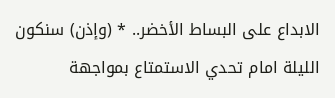الابداع على البساط الأخضر.. * (وإذن) سنكون الليلة امام تحدي الاستمتاع بمواجهة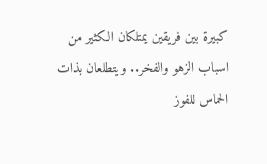كبيرة بين فريقين يمتلكان الكثير من اسباب الزهو والفخر.. ويتطلعان بذات الحماس للفوز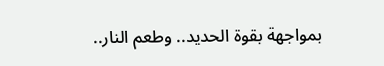بمواجهة بقوة الحديد.. وطعم النار..